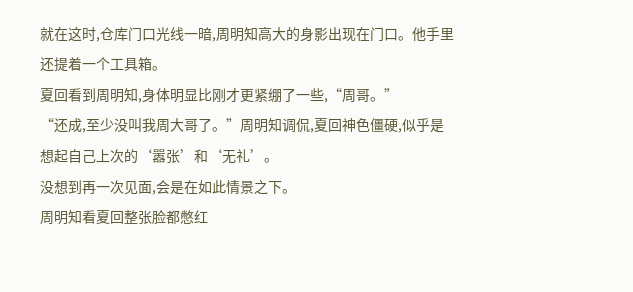就在这时,仓库门口光线一暗,周明知高大的身影出现在门口。他手里还提着一个工具箱。
夏回看到周明知,身体明显比刚才更紧绷了一些,“周哥。”
“还成,至少没叫我周大哥了。”周明知调侃,夏回神色僵硬,似乎是想起自己上次的‘嚣张’和‘无礼’。
没想到再一次见面,会是在如此情景之下。
周明知看夏回整张脸都憋红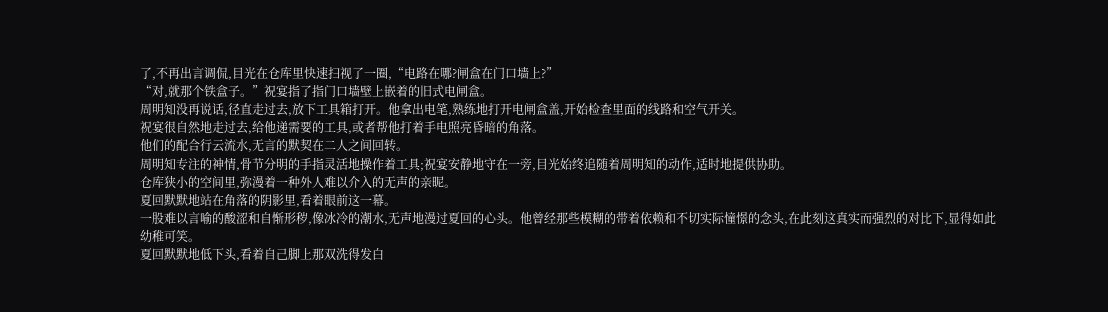了,不再出言调侃,目光在仓库里快速扫视了一圈,“电路在哪?闸盒在门口墙上?”
“对,就那个铁盒子。”祝宴指了指门口墙壁上嵌着的旧式电闸盒。
周明知没再说话,径直走过去,放下工具箱打开。他拿出电笔,熟练地打开电闸盒盖,开始检查里面的线路和空气开关。
祝宴很自然地走过去,给他递需要的工具,或者帮他打着手电照亮昏暗的角落。
他们的配合行云流水,无言的默契在二人之间回转。
周明知专注的神情,骨节分明的手指灵活地操作着工具;祝宴安静地守在一旁,目光始终追随着周明知的动作,适时地提供协助。
仓库狭小的空间里,弥漫着一种外人难以介入的无声的亲昵。
夏回默默地站在角落的阴影里,看着眼前这一幕。
一股难以言喻的酸涩和自惭形秽,像冰冷的潮水,无声地漫过夏回的心头。他曾经那些模糊的带着依赖和不切实际憧憬的念头,在此刻这真实而强烈的对比下,显得如此幼稚可笑。
夏回默默地低下头,看着自己脚上那双洗得发白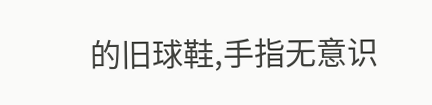的旧球鞋,手指无意识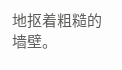地抠着粗糙的墙壁。